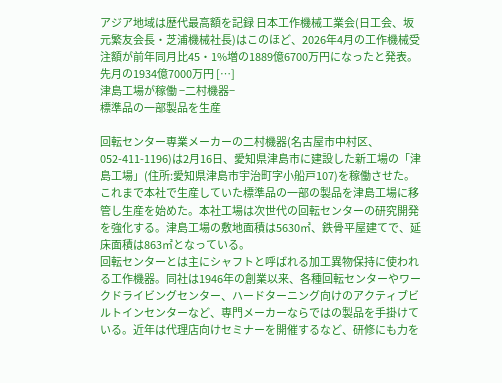アジア地域は歴代最高額を記録 日本工作機械工業会(日工会、坂元繁友会長・芝浦機械社長)はこのほど、2026年4月の工作機械受注額が前年同月比45・1%増の1889億6700万円になったと発表。先月の1934億7000万円 […]
津島工場が稼働 −二村機器−
標準品の一部製品を生産

回転センター専業メーカーの二村機器(名古屋市中村区、052-411-1196)は2月16日、愛知県津島市に建設した新工場の「津島工場」(住所:愛知県津島市宇治町字小船戸107)を稼働させた。これまで本社で生産していた標準品の一部の製品を津島工場に移管し生産を始めた。本社工場は次世代の回転センターの研究開発を強化する。津島工場の敷地面積は5630㎡、鉄骨平屋建てで、延床面積は863㎡となっている。
回転センターとは主にシャフトと呼ばれる加工異物保持に使われる工作機器。同社は1946年の創業以来、各種回転センターやワークドライビングセンター、ハードターニング向けのアクティブビルトインセンターなど、専門メーカーならではの製品を手掛けている。近年は代理店向けセミナーを開催するなど、研修にも力を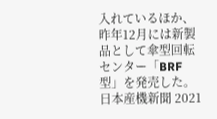入れているほか、昨年12月には新製品として傘型回転センター「BRF型」を発売した。
日本産機新聞 2021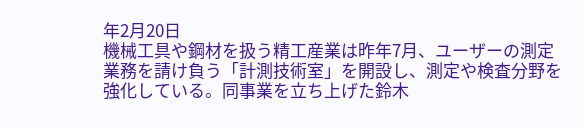年2月20日
機械工具や鋼材を扱う精工産業は昨年7月、ユーザーの測定業務を請け負う「計測技術室」を開設し、測定や検査分野を強化している。同事業を立ち上げた鈴木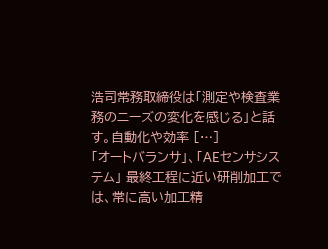浩司常務取締役は「測定や検査業務のニーズの変化を感じる」と話す。自動化や効率 […]
「オートバランサ」、「AEセンサシステム」 最終工程に近い研削加工では、常に高い加工精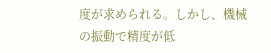度が求められる。しかし、機械の振動で精度が低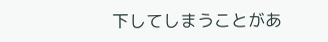下してしまうことがあ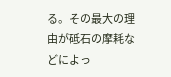る。その最大の理由が砥石の摩耗などによっ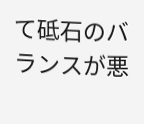て砥石のバランスが悪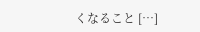くなること […]